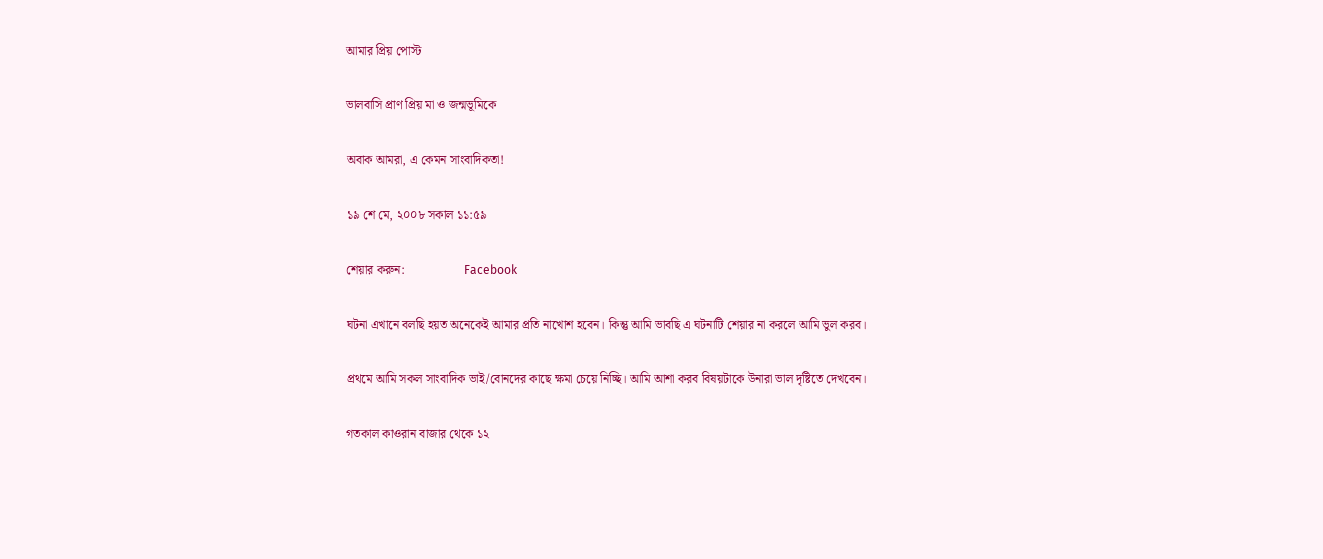আমার প্রিয় পোস্ট

ভালবাসি প্রাণ প্রিয় মা ও জন্মভূমিকে

অবাক আমরা, এ কেমন সাংবাদিকতা!

১৯ শে মে, ২০০৮ সকাল ১১:৫৯

শেয়ার করুন:                   Facebook

ঘটনা এখানে বলছি হয়ত অনেকেই আমার প্রতি নাখোশ হবেন। কিন্তু আমি ভাবছি এ ঘটনাটি শেয়ার না করলে আমি ভুল করব।

প্রথমে আমি সকল সাংবাদিক ভাই/বোনদের কাছে ক্ষমা চেয়ে নিচ্ছি। আমি আশা করব বিষয়টাকে উনারা ভাল দৃষ্টিতে দেখবেন।

গতকাল কাওরান বাজার থেকে ১২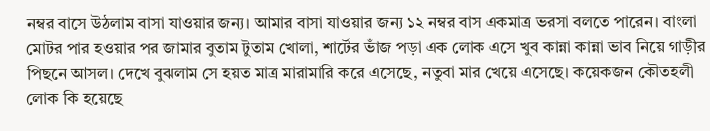নম্বর বাসে উঠলাম বাসা যাওয়ার জন্য। আমার বাসা যাওয়ার জন্য ১২ নম্বর বাস একমাত্র ভরসা বলতে পারেন। বাংলা মোটর পার হওয়ার পর জামার বুতাম টুতাম খোলা, শার্টের ভাঁজ পড়া এক লোক এসে খুব কান্না কান্না ভাব নিয়ে গাড়ীর পিছনে আসল। দেখে বুঝলাম সে হয়ত মাত্র মারামারি করে এসেছে, নতুবা মার খেয়ে এসেছে। কয়েকজন কৌতহলী লোক কি হয়েছে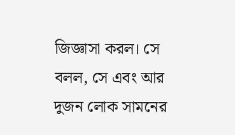জিজ্ঞাসা করল। সে বলল, সে এবং আর দুজন লোক সামনের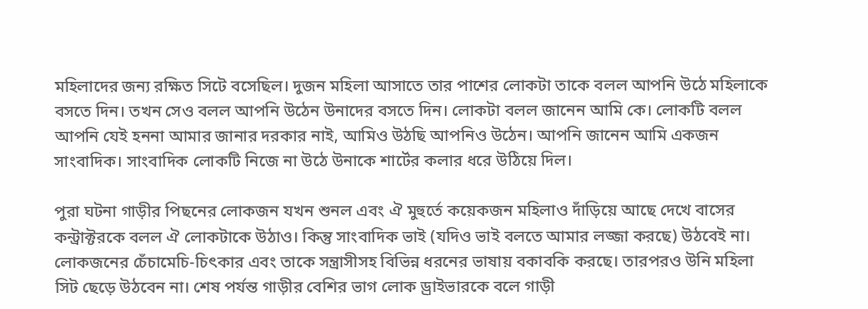মহিলাদের জন্য রক্ষিত সিটে বসেছিল। দুজন মহিলা আসাতে তার পাশের লোকটা তাকে বলল আপনি উঠে মহিলাকে বসতে দিন। তখন সেও বলল আপনি উঠেন উনাদের বসতে দিন। লোকটা বলল জানেন আমি কে। লোকটি বলল আপনি যেই হননা আমার জানার দরকার নাই, আমিও উঠছি আপনিও উঠেন। আপনি জানেন আমি একজন সাংবাদিক। সাংবাদিক লোকটি নিজে না উঠে উনাকে শার্টের কলার ধরে উঠিয়ে দিল।

পুরা ঘটনা গাড়ীর পিছনের লোকজন যখন শুনল এবং ঐ মুহুর্তে কয়েকজন মহিলাও দাঁড়িয়ে আছে দেখে বাসের কন্ট্রাক্টরকে বলল ঐ লোকটাকে উঠাও। কিন্তু সাংবাদিক ভাই (যদিও ভাই বলতে আমার লজ্জা করছে) উঠবেই না। লোকজনের চেঁচামেচি-চিৎকার এবং তাকে সন্ত্রাসীসহ বিভিন্ন ধরনের ভাষায় বকাবকি করছে। তারপরও উনি মহিলা সিট ছেড়ে উঠবেন না। শেষ পর্যন্ত গাড়ীর বেশির ভাগ লোক ড্রাইভারকে বলে গাড়ী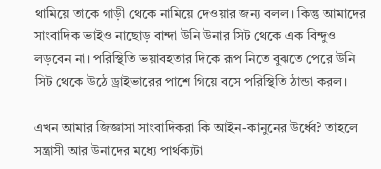থামিয়ে তাকে গাড়ী থেকে নামিয়ে দেওয়ার জন্য বলল। কিন্তু আমাদের সাংবাদিক ভাইও নাছোড় বান্দা উনি উনার সিট থেকে এক বিন্দুও লড়বেন না। পরিস্থিতি ভয়াবহতার দিকে রূপ নিতে বুঝতে পেরে উনি সিট থেকে উঠে ড্রাইভারের পাশে গিয়ে বসে পরিস্থিতি ঠান্ডা করল।

এখন আমার জিজ্ঞাসা সাংবাদিকরা কি আইন-কানুনের উর্ধ্বে? তাহলে সন্ত্রাসী আর উনাদের মধ্যে পার্থক্যটা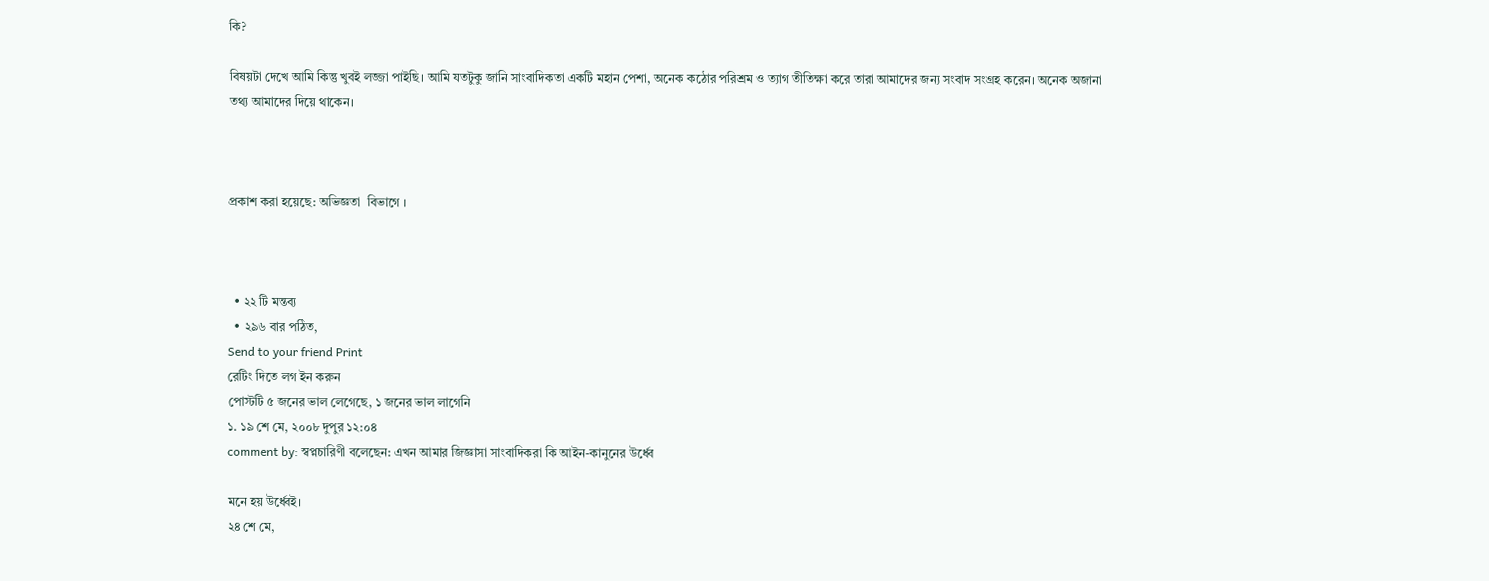কি?

বিষয়টা দেখে আমি কিন্তু খুবই লজ্জা পাইছি। আমি যতটুকু জানি সাংবাদিকতা একটি মহান পেশা, অনেক কঠোর পরিশ্রম ও ত্যাগ তীতিক্ষা করে তারা আমাদের জন্য সংবাদ সংগ্রহ করেন। অনেক অজানা তথ্য আমাদের দিয়ে থাকেন।



প্রকাশ করা হয়েছে: অভিজ্ঞতা  বিভাগে ।



  • ২২ টি মন্তব্য
  • ২৯৬ বার পঠিত,
Send to your friend Print
রেটিং দিতে লগ ইন করুন
পোস্টটি ৫ জনের ভাল লেগেছে, ১ জনের ভাল লাগেনি
১. ১৯ শে মে, ২০০৮ দুপুর ১২:০৪
comment by: স্বপ্নচারিণী বলেছেন: এখন আমার জিজ্ঞাসা সাংবাদিকরা কি আইন-কানুনের উর্ধ্বে

মনে হয় উর্ধ্বেই।
২৪ শে মে,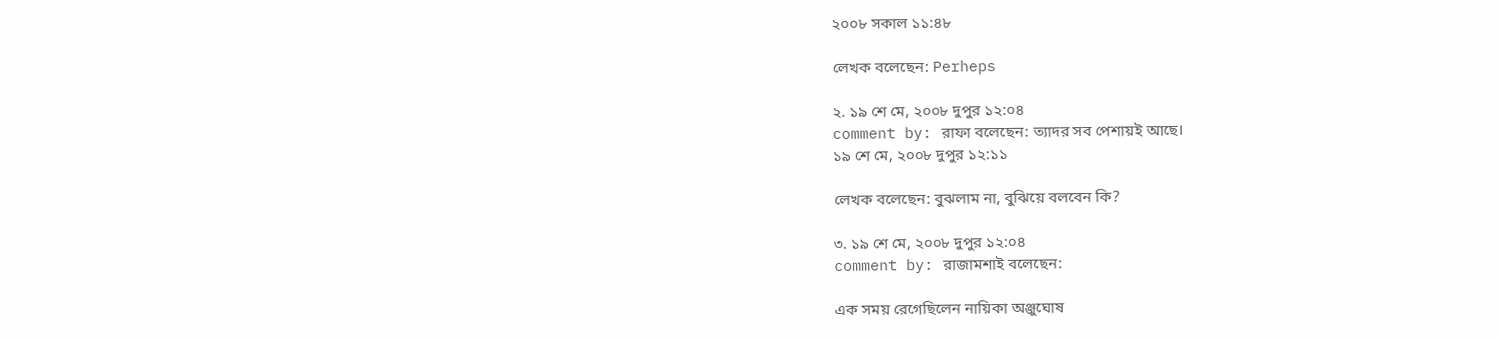২০০৮ সকাল ১১:৪৮

লেখক বলেছেন: Perheps

২. ১৯ শে মে, ২০০৮ দুপুর ১২:০৪
comment by: রাফা বলেছেন: ত্যাদর সব পেশায়ই আছে।
১৯ শে মে, ২০০৮ দুপুর ১২:১১

লেখক বলেছেন: বুঝলাম না, বুঝিয়ে বলবেন কি?

৩. ১৯ শে মে, ২০০৮ দুপুর ১২:০৪
comment by: রাজামশাই বলেছেন:

এক সময় রেগেছিলেন নায়িকা অঞ্জুঘোষ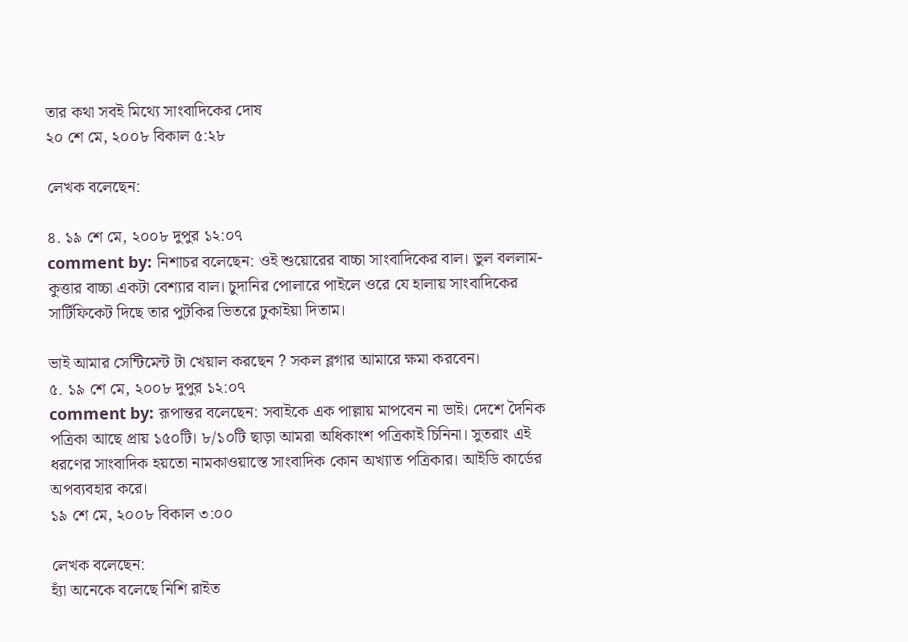তার কথা সবই মিথ্যে সাংবাদিকের দোষ
২০ শে মে, ২০০৮ বিকাল ৫:২৮

লেখক বলেছেন:

৪. ১৯ শে মে, ২০০৮ দুপুর ১২:০৭
comment by: নিশাচর বলেছেন: ওই শুয়োরের বাচ্চা সাংবাদিকের বাল। ভুল বললাম- কুত্তার বাচ্চা একটা বেশ্যার বাল। চুদানির পোলারে পাইলে ওরে যে হালায় সাংবাদিকের সার্টিফিকেট দিছে তার পুটকির ভিতরে ঢুকাইয়া দিতাম।

ভাই আমার সেন্টিমেন্ট টা খেয়াল করছেন ? সকল ব্লগার আমারে ক্ষমা করবেন।
৫. ১৯ শে মে, ২০০৮ দুপুর ১২:০৭
comment by: রূপান্তর বলেছেন: সবাইকে এক পাল্লায় মাপবেন না ভাই। দেশে দৈনিক পত্রিকা আছে প্রায় ১৫০টি। ৮/১০টি ছাড়া আমরা অধিকাংশ পত্রিকাই চিনিনা। সুতরাং এই ধরণের সাংবাদিক হয়তো নামকাওয়াস্তে সাংবাদিক কোন অখ্যাত পত্রিকার। আইডি কার্ডের অপব্যবহার করে।
১৯ শে মে, ২০০৮ বিকাল ৩:০০

লেখক বলেছেন:
হ্যাঁ অনেকে বলেছে নিশি রাইত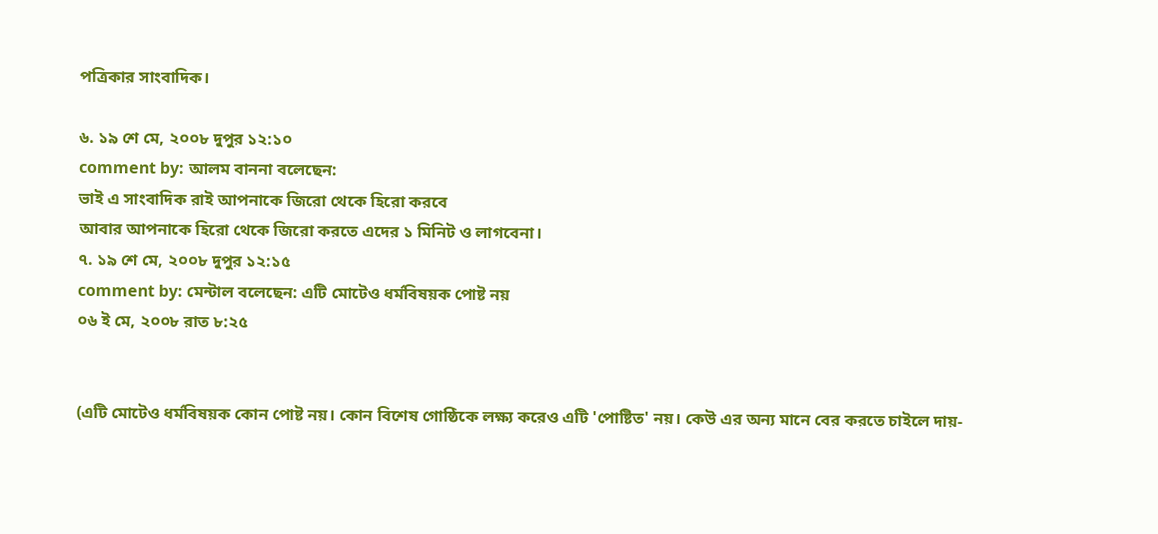পত্রিকার সাংবাদিক।

৬. ১৯ শে মে, ২০০৮ দুপুর ১২:১০
comment by: আলম বাননা বলেছেন:
ভাই এ সাংবাদিক রাই আপনাকে জিরো থেকে হিরো করবে
আবার আপনাকে হিরো থেকে জিরো করতে এদের ১ মিনিট ও লাগবেনা।
৭. ১৯ শে মে, ২০০৮ দুপুর ১২:১৫
comment by: মেন্টাল বলেছেন: এটি মোটেও ধর্মবিষয়ক পোষ্ট নয়
০৬ ই মে, ২০০৮ রাত ৮:২৫


(এটি মোটেও ধর্মবিষয়ক কোন পোষ্ট নয়। কোন বিশেষ গোষ্ঠিকে লক্ষ্য করেও এটি 'পোষ্টিত' নয়। কেউ এর অন্য মানে বের করতে চাইলে দায়-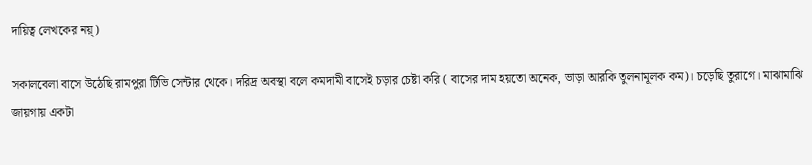দায়িত্ব লেখকের নয়্)

সকালবেলা বাসে উঠেছি রামপুরা টিভি সেন্টার থেকে। দরিদ্র অবস্থা বলে কমদামী বাসেই চড়ার চেষ্টা করি ( বাসের দাম হয়তো অনেক, ভাড়া আরকি তুলনামূলক কম)। চড়েছি তুরাগে। মাঝামাঝি জায়গায় একটা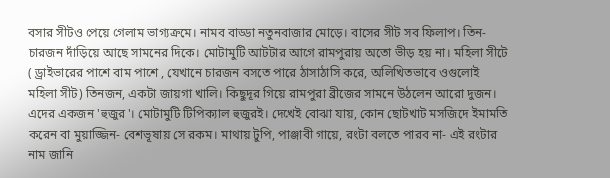বসার সীটও পেয়ে গেলাম ভাগ্যক্রমে। নামব বাড্ডা নতুনবাজার মোড়ে। বাসের সীট সব ফিলাপ। তিন-চারজন দাঁড়িয়ে আছে সামনের দিকে। মোটামুটি আটটার আগে রামপুরায় অতো ভীড় হয় না। মহিলা সীটে ( ড্রাইভারের পাশে বাম পাশে , যেখানে চারজন বসতে পারে ঠাসাঠাসি করে, অলিখিতভাবে ওগুলোই মহিলা সীট) তিনজন, একটা জায়গা খালি। কিছুদূর গিয়ে রামপুরা ব্রীজের সামনে উঠলেন আরো দুজন। এদের একজন 'হুজুর'। মোটামুটি টিপিক্যাল হুজুরই। দেখেই বোঝা যায়, কোন ছোটখাট মসজিদে ইমামতি করেন বা মুয়াজ্জিন- বেশভূষায় সে রকম। মাথায় টুপি, পাঞ্জাবী গায়ে, রংটা বলতে পারব না- এই রংটার নাম জানি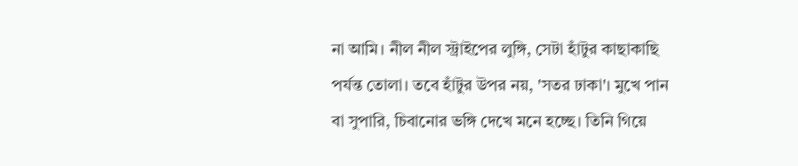না আমি। নীল নীল স্ট্রাইপের লুঙ্গি, সেটা হাঁটুর কাছাকাছি পর্যন্ত তোলা। তবে হাঁটুর উপর নয়, 'সতর ঢাকা'। মুখে পান বা সুপারি, চিবানোর ভঙ্গি দেখে মনে হচ্ছে। তিনি গিয়ে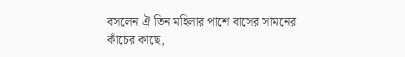বসলেন ঐ তিন মহিলার পাশে বাসের সামনের কাঁচের কাছে,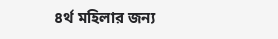৪র্থ মহিলার জন্য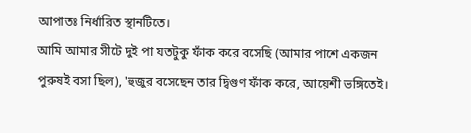আপাতঃ নির্ধারিত স্থানটিতে।
আমি আমার সীটে দুই পা যতটুকু ফাঁক করে বসেছি (আমার পাশে একজন পুরুষই বসা ছিল), 'হুজুর বসেছেন তার দ্বিগুণ ফাঁক করে, আয়েশী ভঙ্গিতেই।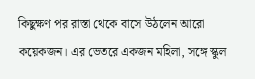কিছুক্ষণ পর রাস্তা থেকে বাসে উঠলেন আরো কয়েকজন। এর ভেতরে একজন মহিলা, সঙ্গে স্কুল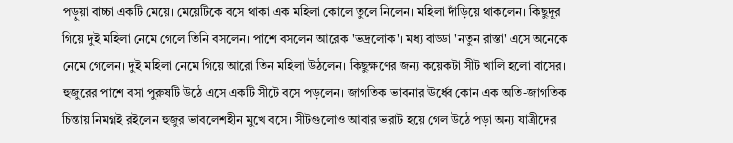পড়ুয়া বাচ্চা একটি মেয়ে। মেয়েটিকে বসে থাকা এক মহিলা কোলে তুলে নিলেন। মহিলা দাঁড়িয়ে থাকলেন। কিছুদূর গিয়ে দুই মহিলা নেমে গেলে তিনি বসলেন। পাশে বসলেন আরেক 'ভদ্রলোক'। মধ্য বাড্ডা 'নতুন রাস্তা' এসে অনেকে নেমে গেলেন। দুই মহিলা নেমে গিয়ে আরো তিন মহিলা উঠলেন। কিছুক্ষণের জন্য কয়েকটা সীট খালি হলো বাসের। হুজুরের পাশে বসা পুরুষটি উঠে এসে একটি সীটে বসে পড়লেন। জাগতিক ভাবনার ঊর্ধ্বে কোন এক অতি-জাগতিক চিন্তায় নিমগ্নই রইলেন হুজুর ভাবলেশহীন মুখে বসে। সীটগুলোও আবার ভরাট হয়ে গেল উঠে পড়া অন্য যাত্রীদের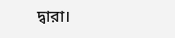দ্বারা।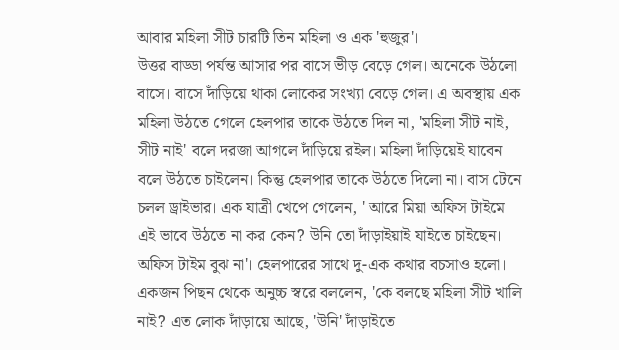আবার মহিলা সীট চারটি তিন মহিলা ও এক 'হুজুর'।
উত্তর বাড্ডা পর্যন্ত আসার পর বাসে ভীড় বেড়ে গেল। অনেকে উঠলো বাসে। বাসে দাঁড়িয়ে থাকা লোকের সংখ্যা বেড়ে গেল। এ অবস্থায় এক মহিলা উঠতে গেলে হেলপার তাকে উঠতে দিল না, 'মহিলা সীট নাই, সীট নাই' বলে দরজা আগলে দাঁড়িয়ে রইল। মহিলা দাঁড়িয়েই যাবেন বলে উঠতে চাইলেন। কিন্তু হেলপার তাকে উঠতে দিলো না। বাস টেনে চলল ড্রাইভার। এক যাত্রী খেপে গেলেন, ' আরে মিয়া অফিস টাইমে এই ভাবে উঠতে না কর কেন? উনি তো দাঁড়াইয়াই যাইতে চাইছেন। অফিস টাইম বুঝ না'। হেলপারের সাথে দু-এক কথার বচসাও হলো।
একজন পিছন থেকে অনুচ্চ স্বরে বললেন, 'কে বলছে মহিলা সীট খালি নাই? এত লোক দাঁড়ায়ে আছে, 'উনি' দাঁড়াইতে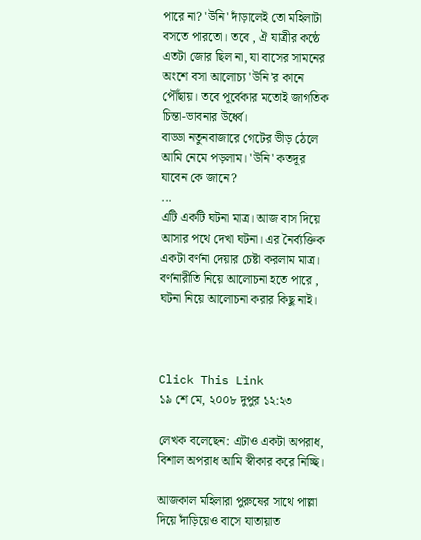পারে না? 'উনি' দাঁড়ালেই তো মহিলাটা বসতে পারতো। তবে , ঐ যাত্রীর কন্ঠে এতটা জোর ছিল না, যা বাসের সামনের অংশে বসা আলোচ্য 'উনি'র কানে পৌঁছায়। তবে পূর্বেকার মতোই জাগতিক চিন্তা-ভাবনার উর্ধ্বে।
বাড্ডা নতুনবাজারে গেটের ভীড় ঠেলে আমি নেমে পড়লাম। 'উনি' কতদূর যাবেন কে জানে?
...
এটি একটি ঘটনা মাত্র। আজ বাস দিয়ে আসার পথে দেখা ঘটনা। এর নৈর্ব্যক্তিক একটা বর্ণনা দেয়ার চেষ্টা করলাম মাত্র। বর্ণনারীতি নিয়ে আলোচনা হতে পারে , ঘটনা নিয়ে আলোচনা করার কিছু নাই।



Click This Link
১৯ শে মে, ২০০৮ দুপুর ১২:২৩

লেখক বলেছেন: এটাও একটা অপরাধ, বিশাল অপরাধ আমি স্বীকার করে নিচ্ছি।

আজকাল মহিলারা পুরুষের সাথে পাল্লা দিয়ে দাঁড়িয়েও বাসে যাতায়াত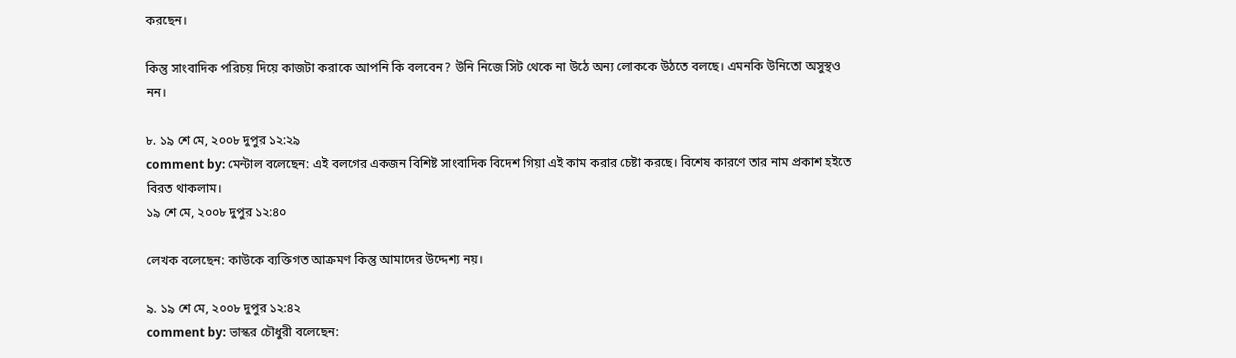করছেন।

কিন্তু সাংবাদিক পরিচয় দিয়ে কাজটা করাকে আপনি কি বলবেন? উনি নিজে সিট থেকে না উঠে অন্য লোককে উঠতে বলছে। এমনকি উনিতো অসুস্থও নন।

৮. ১৯ শে মে, ২০০৮ দুপুর ১২:২৯
comment by: মেন্টাল বলেছেন: এই বলগের একজন বিশিষ্ট সাংবাদিক বিদেশ গিয়া এই কাম করার চেষ্টা করছে। বিশেষ কারণে তার নাম প্রকাশ হইতে বিরত থাকলাম।
১৯ শে মে, ২০০৮ দুপুর ১২:৪০

লেখক বলেছেন: কাউকে ব্যক্তিগত আক্রমণ কিন্তু আমাদের উদ্দেশ্য নয়।

৯. ১৯ শে মে, ২০০৮ দুপুর ১২:৪২
comment by: ভাস্কর চৌধুরী বলেছেন: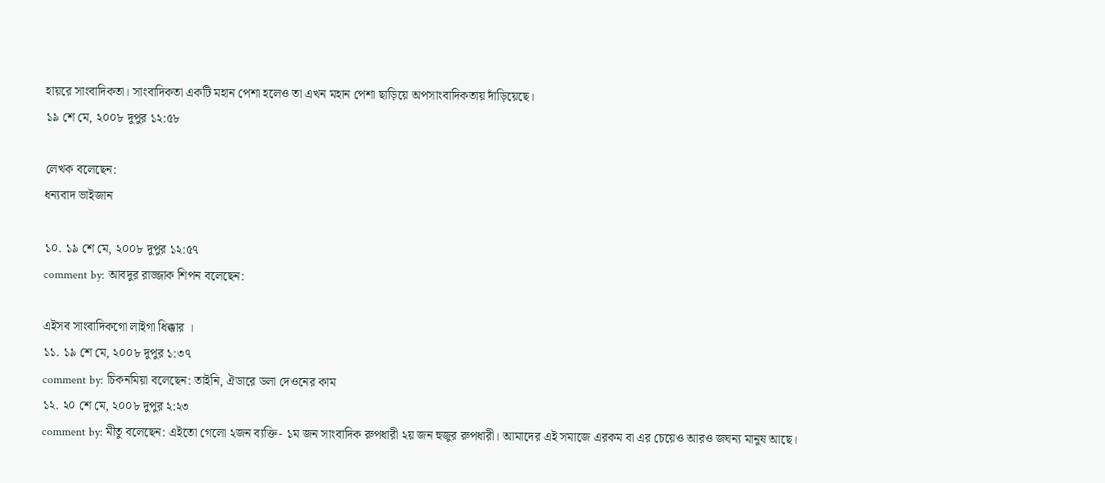হায়রে সাংবাদিকতা। সাংবাদিকতা একটি মহান পেশা হলেও তা এখন মহান পেশা ছাড়িয়ে অপসাংবাদিকতায় দাঁড়িয়েছে।
১৯ শে মে, ২০০৮ দুপুর ১২:৫৮

লেখক বলেছেন:
ধন্যবাদ ভাইজান

১০. ১৯ শে মে, ২০০৮ দুপুর ১২:৫৭
comment by: আবদুর রাজ্জাক শিপন বলেছেন:

এইসব সাংবাদিকগো লাইগা ধিক্কার ।
১১. ১৯ শে মে, ২০০৮ দুপুর ১:৩৭
comment by: চিকনমিয়া বলেছেন: তাইনি, ঐডারে ডলা দেওনের কাম
১২. ২০ শে মে, ২০০৮ দুপুর ২:২৩
comment by: মীতু বলেছেন: এইতো গেলো ২জন ব্যক্তি- ১ম জন সাংবাদিক রুপধারী ২য় জন হুজুর রুপধারী। আমাদের এই সমাজে এরকম বা এর চেয়েও আরও জঘন্য মানুষ আছে।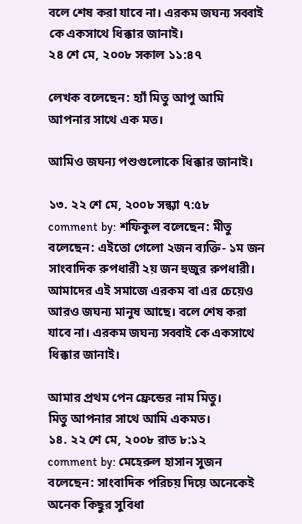বলে শেষ করা যাবে না। এরকম জঘন্য সব্বাই কে একসাথে ধিক্কার জানাই।
২৪ শে মে, ২০০৮ সকাল ১১:৪৭

লেখক বলেছেন: হ্যাঁ মিতু আপু আমি আপনার সাথে এক মত।

আমিও জঘন্য পশুগুলোকে ধিক্কার জানাই।

১৩. ২২ শে মে, ২০০৮ সন্ধ্যা ৭:৫৮
comment by: শফিকুল বলেছেন: মীতু বলেছেন: এইতো গেলো ২জন ব্যক্তি- ১ম জন সাংবাদিক রুপধারী ২য় জন হুজুর রুপধারী। আমাদের এই সমাজে এরকম বা এর চেয়েও আরও জঘন্য মানুষ আছে। বলে শেষ করা যাবে না। এরকম জঘন্য সব্বাই কে একসাথে ধিক্কার জানাই।

আমার প্রথম পেন ফ্রেন্ডের নাম মিতু।
মিতু আপনার সাথে আমি একমত।
১৪. ২২ শে মে, ২০০৮ রাত ৮:১২
comment by: মেহেরুল হাসান সুজন বলেছেন: সাংবাদিক পরিচয় দিয়ে অনেকেই অনেক কিছুর সুবিধা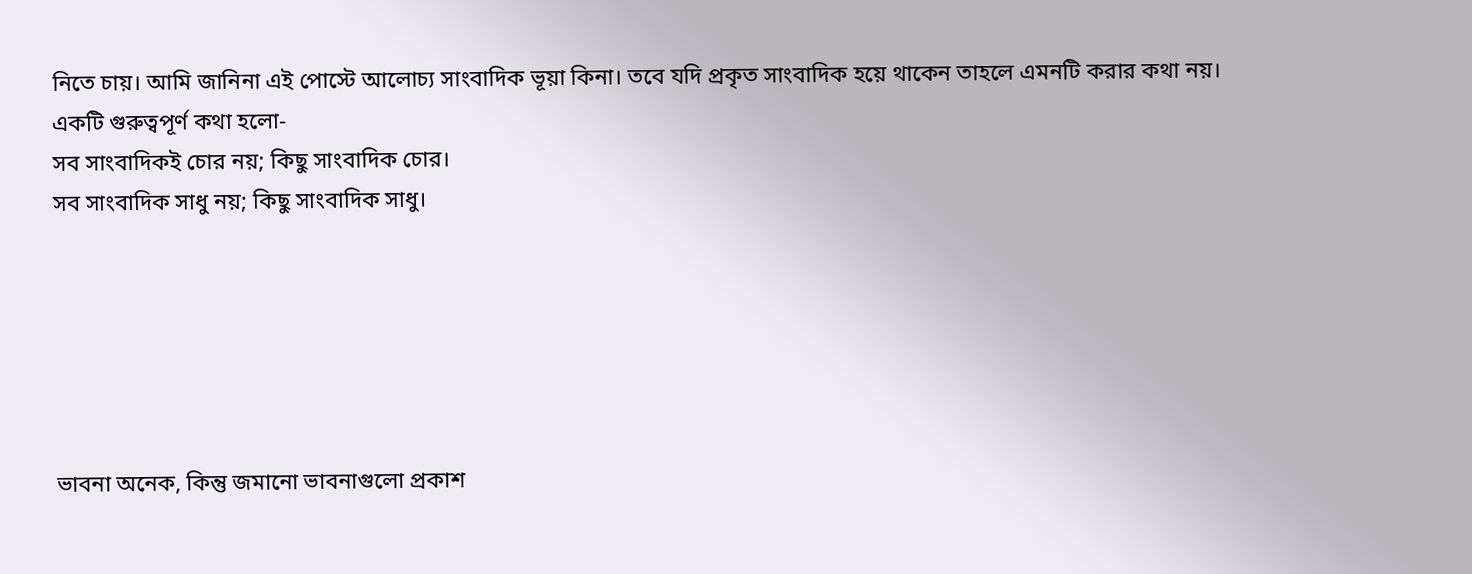নিতে চায়। আমি জানিনা এই পোস্টে আলোচ্য সাংবাদিক ভূয়া কিনা। তবে যদি প্রকৃত সাংবাদিক হয়ে থাকেন তাহলে এমনটি করার কথা নয়।
একটি গুরুত্বপূর্ণ কথা হলো-
সব সাংবাদিকই চোর নয়; কিছু সাংবাদিক চোর।
সব সাংবাদিক সাধু নয়; কিছু সাংবাদিক সাধু।






ভাবনা অনেক, কিন্তু জমানো ভাবনাগুলো প্রকাশ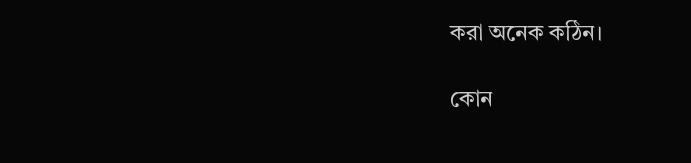করা অনেক কঠিন।

কোন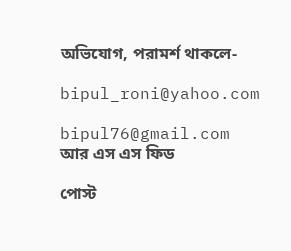অভিযোগ, পরামর্শ থাকলে-

bipul_roni@yahoo.com

bipul76@gmail.com
আর এস এস ফিড

পোস্ট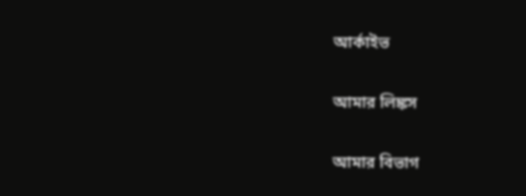আর্কাইভ

আমার লিঙ্কস

আমার বিভাগ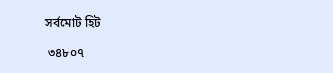সর্বমোট হিট

 ৩৪৮০৭